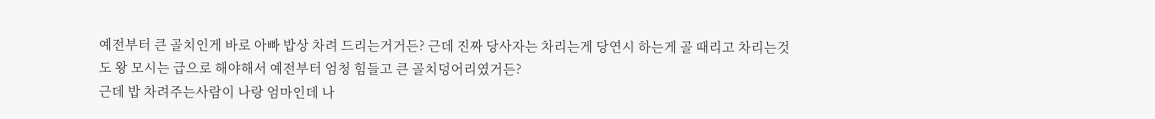예전부터 큰 골치인게 바로 아빠 밥상 차려 드리는거거든? 근데 진짜 당사자는 차리는게 당연시 하는게 골 때리고 차리는것도 왕 모시는 급으로 해야해서 예전부터 엄청 힘들고 큰 골치덩어리였거든?
근데 밥 차려주는사람이 나랑 엄마인데 나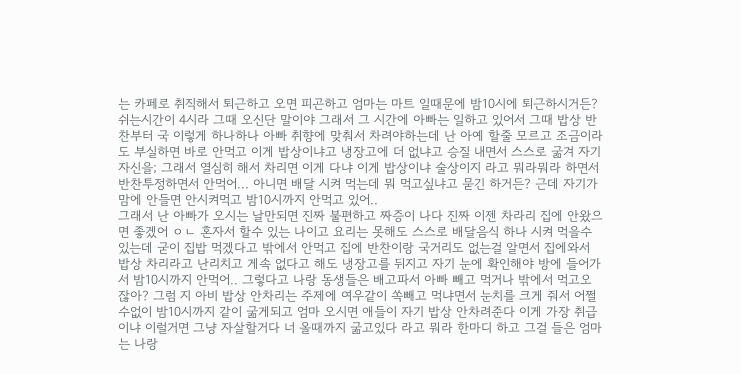는 카페로 취직해서 퇴근하고 오면 피곤하고 엄마는 마트 일때문에 밤10시에 퇴근하시거든? 쉬는시간이 4시라 그때 오신단 말이야 그래서 그 시간에 아빠는 일하고 있어서 그때 밥상 반찬부터 국 이렇게 하나하나 아빠 취향에 맞춰서 차려야하는데 난 아예 할줄 모르고 조금이라도 부실하면 바로 안먹고 이게 밥상이냐고 냉장고에 더 없냐고 승질 내면서 스스로 굶겨 자기 자신을; 그래서 열심히 해서 차리면 이게 다냐 이게 밥상이냐 술상이지 라고 뭐라뭐라 하면서 반찬투정하면서 안먹어... 아니면 배달 시켜 먹는데 뭐 먹고싶냐고 묻긴 하거든? 근데 자기가 맘에 안들면 안시켜먹고 밤10시까지 안먹고 있어..
그래서 난 아빠가 오시는 날만되면 진짜 불편하고 짜증이 나다 진짜 이젠 차라리 집에 안왔으면 좋겠어 ㅇㄴ 혼자서 할수 있는 나이고 요리는 못해도 스스로 배달음식 하나 시켜 먹을수 있는데 굳이 집밥 먹겠다고 밖에서 안먹고 집에 반찬이랑 국거리도 없는걸 알면서 집에와서 밥상 차리라고 난리치고 게속 없다고 해도 냉장고를 뒤지고 자기 눈에 확인해야 방에 들어가서 밤10시까지 안먹어.. 그렇다고 나랑 동생들은 배고파서 아빠 빼고 먹거나 밖에서 먹고오잖아? 그럼 지 아비 밥상 안차리는 주제에 여우같이 쏙빼고 먹냐면서 눈치를 크게 줘서 어쩔수없이 밤10시까지 같이 굶게되고 엄마 오시면 애들이 자기 밥상 안차려준다 이게 가장 취급이냐 이럴거면 그냥 자살할거다 너 올때까지 굶고있다 라고 뭐라 한마디 하고 그걸 들은 엄마는 나랑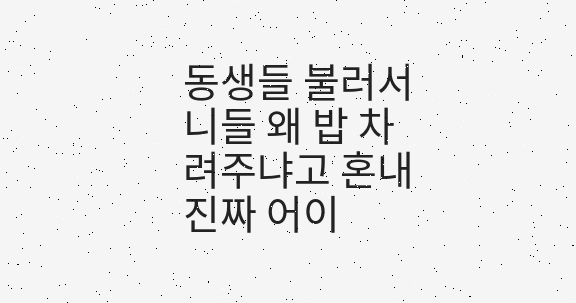동생들 불러서 니들 왜 밥 차려주냐고 혼내 진짜 어이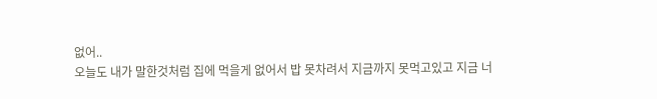없어..
오늘도 내가 말한것처럼 집에 먹을게 없어서 밥 못차려서 지금까지 못먹고있고 지금 너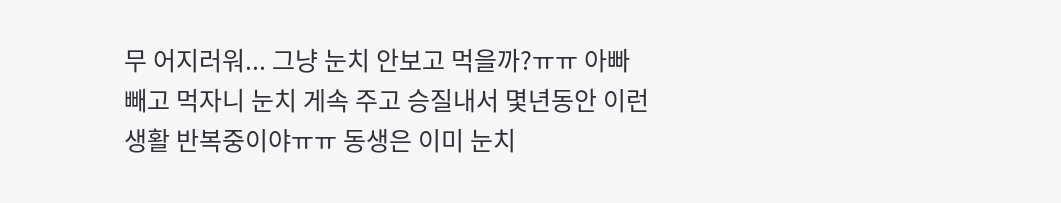무 어지러워... 그냥 눈치 안보고 먹을까?ㅠㅠ 아빠 빼고 먹자니 눈치 게속 주고 승질내서 몇년동안 이런 생활 반복중이야ㅠㅠ 동생은 이미 눈치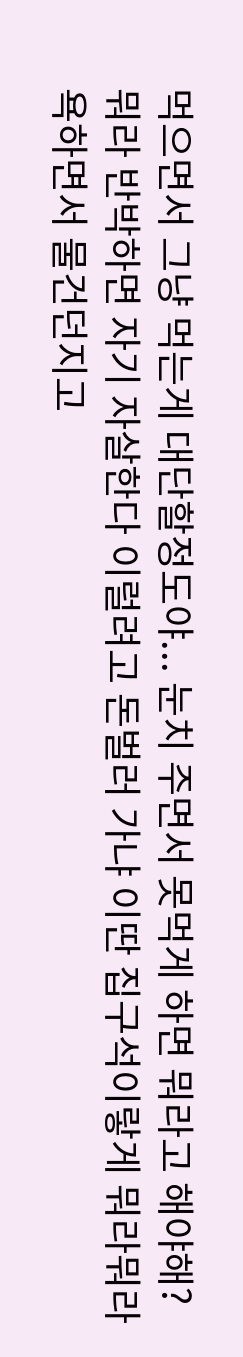먹으면서 그냥 먹는게 대단할정도야... 눈치 주면서 못먹게 하면 뭐라고 해야해? 뭐라 반박하면 자기 자살한다 이럴려고 돈벌러 가냐 이딴 집구석이랗게 뭐라뭐라 욕하면서 물건던지고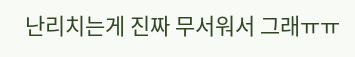난리치는게 진짜 무서워서 그래ㅠㅠ